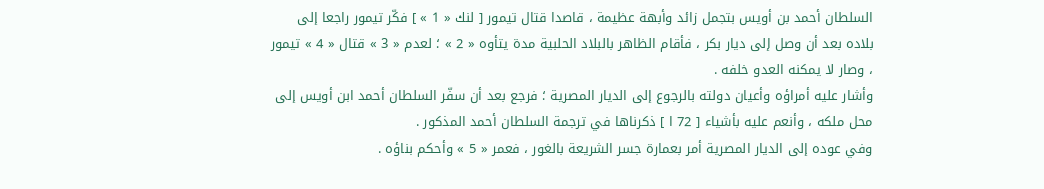السلطان أحمد بن أويس بتجمل زائد وأبهة عظيمة ، قاصدا قتال تيمور [ لنك « 1 » ] فكّر تيمور راجعا إلى بلاده بعد أن وصل إلى ديار بكر ، فأقام الظاهر بالبلاد الحلبية مدة يتأوه « 2 » ؛ لعدم « 3 » قتال « 4 » تيمور ، وصار لا يمكنه العدو خلفه .
وأشار عليه أمراؤه وأعيان دولته بالرجوع إلى الديار المصرية ؛ فرجع بعد أن سفّر السلطان أحمد ابن أويس إلى محل ملكه ، وأنعم عليه بأشياء [ 72 ا ] ذكرناها في ترجمة السلطان أحمد المذكور .
وفي عوده إلى الديار المصرية أمر بعمارة جسر الشريعة بالغور ، فعمر « 5 » وأحكم بناؤه .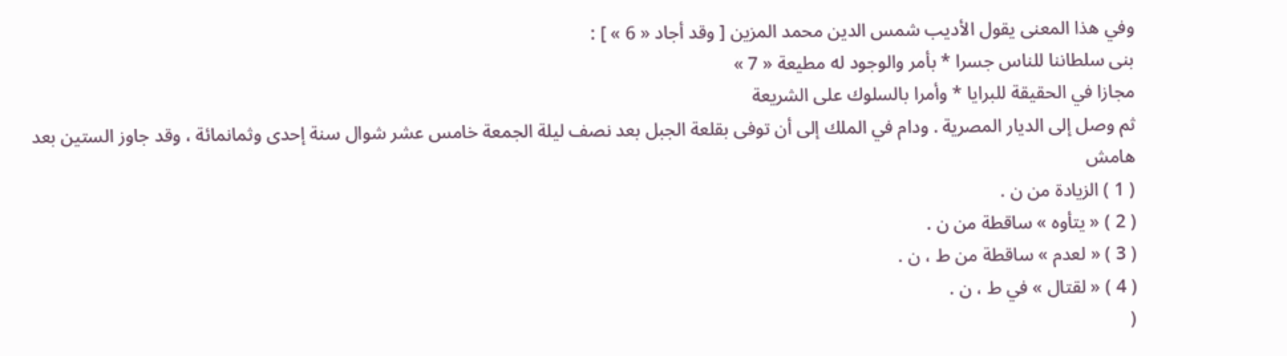وفي هذا المعنى يقول الأديب شمس الدين محمد المزين [ وقد أجاد « 6 » ] :
بنى سلطاننا للناس جسرا * بأمر والوجود له مطيعة « 7 »
مجازا في الحقيقة للبرايا * وأمرا بالسلوك على الشريعة
ثم وصل إلى الديار المصرية . ودام في الملك إلى أن توفى بقلعة الجبل بعد نصف ليلة الجمعة خامس عشر شوال سنة إحدى وثمانمائة ، وقد جاوز الستين بعد
هامش
( 1 ) الزيادة من ن .
( 2 ) « يتأوه » ساقطة من ن .
( 3 ) « لعدم » ساقطة من ط ، ن .
( 4 ) « لقتال » في ط ، ن .
(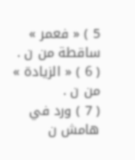5 ) « فعمر » ساقطة من ن .
( 6 ) « الزيادة » من ن .
( 7 ) ورد في هامش ن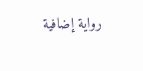رواية إضافية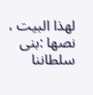لهذا البيت ، نصها :بنى سلطاننا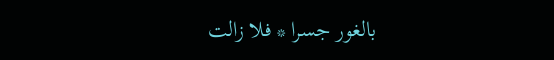بالغور جسرا * فلا زالت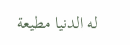له الدنيا مطيعة